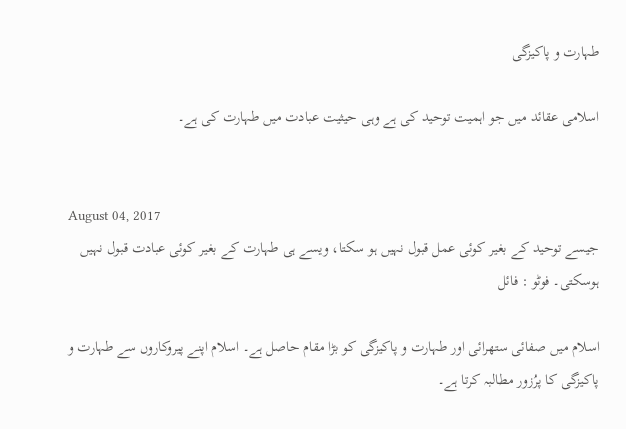طہارت و پاکیزگی

اسلامی عقائد میں جو اہمیت توحید کی ہے وہی حیثیت عبادت میں طہارت کی ہے۔


August 04, 2017
جیسے توحید کے بغیر کوئی عمل قبول نہیں ہو سکتا، ویسے ہی طہارت کے بغیر کوئی عبادت قبول نہیں ہوسکتی۔ فوٹو : فائل

اسلام میں صفائی ستھرائی اور طہارت و پاکیزگی کو بڑا مقام حاصل ہے۔ اسلام اپنے پیروکاروں سے طہارت و پاکیزگی کا پرُزور مطالبہ کرتا ہے۔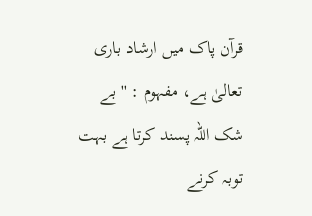قرآن پاک میں ارشاد باری تعالیٰ ہے، مفہوم : '' بے شک اللہ پسند کرتا ہے بہت توبہ کرنے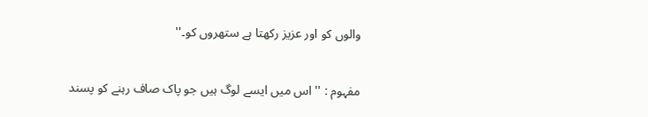والوں کو اور عزیز رکھتا ہے ستھروں کو۔''

مفہوم : '' اس میں ایسے لوگ ہیں جو پاک صاف رہنے کو پسند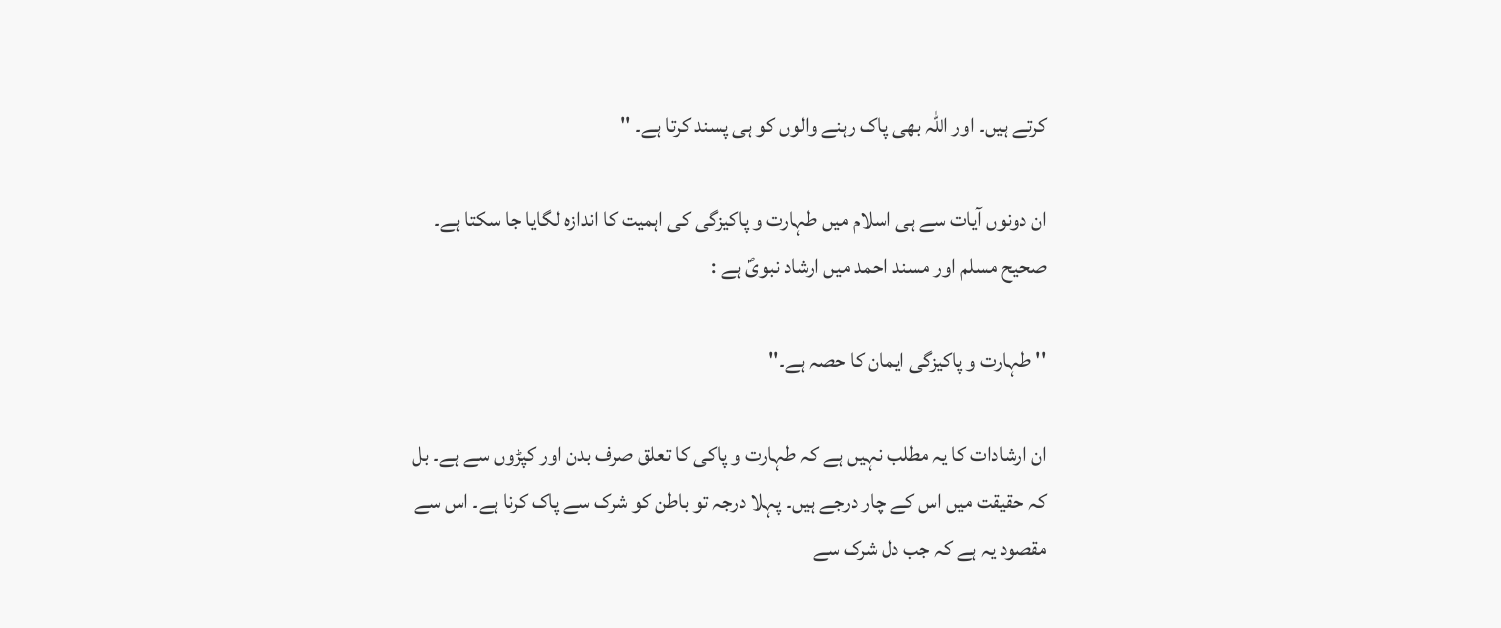کرتے ہیں۔ اور اللہ بھی پاک رہنے والوں کو ہی پسند کرتا ہے۔ ''

ان دونوں آیات سے ہی اسلام میں طہارت و پاکیزگی کی اہمیت کا اندازہ لگایا جا سکتا ہے۔ صحیح مسلم اور مسند احمد میں ارشاد نبویؐ ہے :

'' طہارت و پاکیزگی ایمان کا حصہ ہے۔''

ان ارشادات کا یہ مطلب نہیں ہے کہ طہارت و پاکی کا تعلق صرف بدن اور کپڑوں سے ہے۔ بل کہ حقیقت میں اس کے چار درجے ہیں۔ پہلا درجہ تو باطن کو شرک سے پاک کرنا ہے۔ اس سے مقصود یہ ہے کہ جب دل شرک سے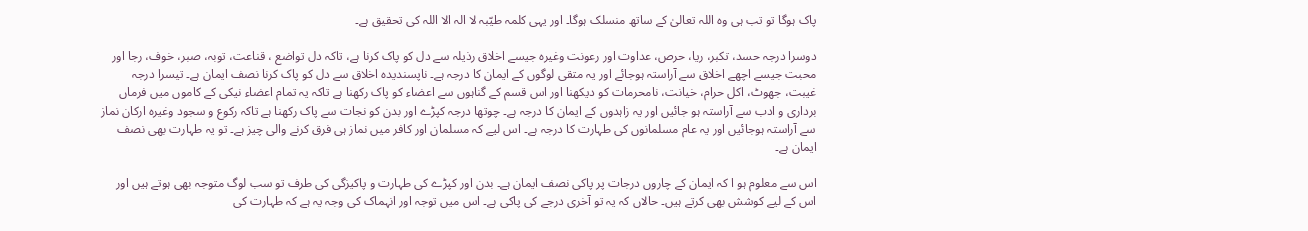پاک ہوگا تو تب ہی وہ اللہ تعالیٰ کے ساتھ منسلک ہوگا۔ اور یہی کلمہ طیّبہ لا الہ الا اللہ کی تحقیق ہے۔

دوسرا درجہ حسد، تکبر، ریا، حرص، عداوت اور رعونت وغیرہ جیسے اخلاق رذیلہ سے دل کو پاک کرنا ہے، تاکہ دل تواضع ، قناعت، توبہ، صبر، خوف، رجا اور محبت جیسے اچھے اخلاق سے آراستہ ہوجائے اور یہ متقی لوگوں کے ایمان کا درجہ ہے۔ ناپسندیدہ اخلاق سے دل کو پاک کرنا نصف ایمان ہے۔ تیسرا درجہ غیبت، جھوٹ، اکل حرام، خیانت، نامحرمات کو دیکھنا اور اس قسم کے گناہوں سے اعضاء کو پاک رکھنا ہے تاکہ یہ تمام اعضاء نیکی کے کاموں میں فرماں برداری و ادب سے آراستہ ہو جائیں اور یہ زاہدوں کے ایمان کا درجہ ہے۔ چوتھا درجہ کپڑے اور بدن کو نجات سے پاک رکھنا ہے تاکہ رکوع و سجود وغیرہ ارکان نماز سے آراستہ ہوجائیں اور یہ عام مسلمانوں کی طہارت کا درجہ ہے۔ اس لیے کہ مسلمان اور کافر میں نماز ہی فرق کرنے والی چیز ہے۔ تو یہ طہارت بھی نصف ایمان ہے۔

اس سے معلوم ہو ا کہ ایمان کے چاروں درجات پر پاکی نصف ایمان ہے۔ بدن اور کپڑے کی طہارت و پاکیزگی کی طرف تو سب لوگ متوجہ بھی ہوتے ہیں اور اس کے لیے کوشش بھی کرتے ہیں۔ حالاں کہ یہ تو آخری درجے کی پاکی ہے۔ اس میں توجہ اور انہماک کی وجہ یہ ہے کہ طہارت کی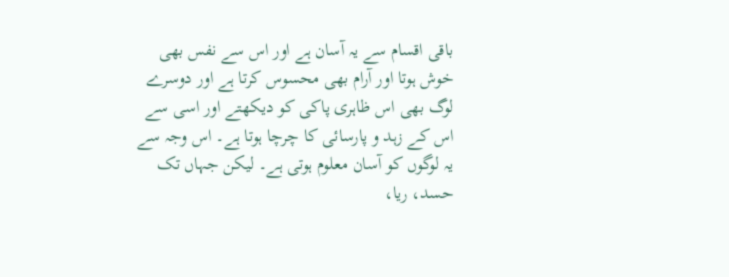باقی اقسام سے یہ آسان ہے اور اس سے نفس بھی خوش ہوتا اور آرام بھی محسوس کرتا ہے اور دوسرے لوگ بھی اس ظاہری پاکی کو دیکھتے اور اسی سے اس کے زہد و پارسائی کا چرچا ہوتا ہے۔ اس وجہ سے یہ لوگوں کو آسان معلوم ہوتی ہے۔ لیکن جہاں تک حسد، ریا،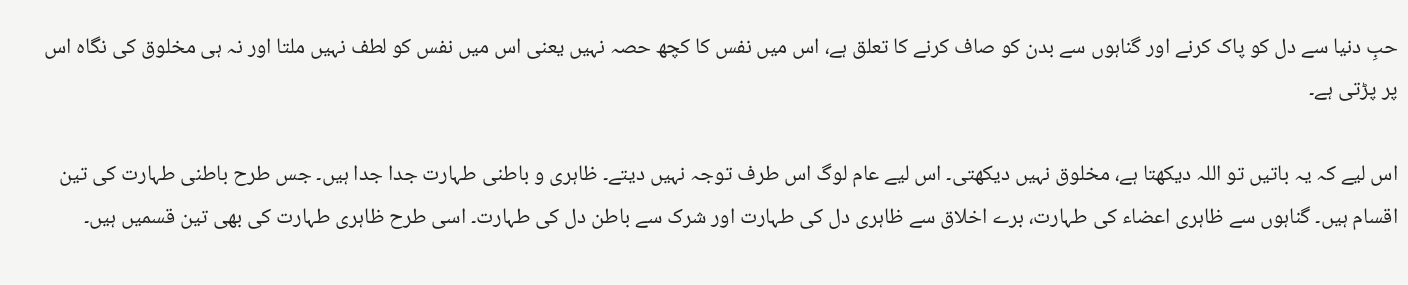حبِ دنیا سے دل کو پاک کرنے اور گناہوں سے بدن کو صاف کرنے کا تعلق ہے، اس میں نفس کا کچھ حصہ نہیں یعنی اس میں نفس کو لطف نہیں ملتا اور نہ ہی مخلوق کی نگاہ اس پر پڑتی ہے۔

اس لیے کہ یہ باتیں تو اللہ دیکھتا ہے، مخلوق نہیں دیکھتی۔ اس لیے عام لوگ اس طرف توجہ نہیں دیتے۔ ظاہری و باطنی طہارت جدا جدا ہیں۔ جس طرح باطنی طہارت کی تین اقسام ہیں۔ گناہوں سے ظاہری اعضاء کی طہارت، برے اخلاق سے ظاہری دل کی طہارت اور شرک سے باطن دل کی طہارت۔ اسی طرح ظاہری طہارت کی بھی تین قسمیں ہیں۔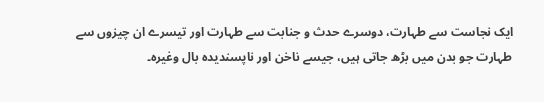ایک نجاست سے طہارت، دوسرے حدث و جنابت سے طہارت اور تیسرے ان چیزوں سے طہارت جو بدن میں بڑھ جاتی ہیں، جیسے ناخن اور ناپسندیدہ بال وغیرہ۔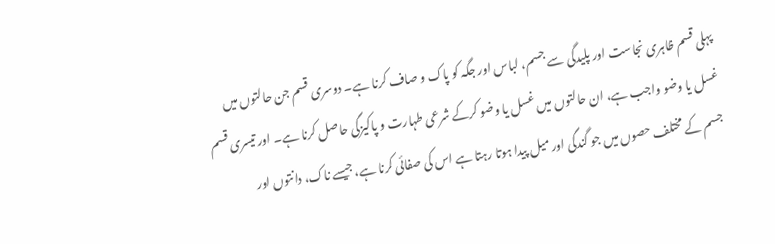پہلی قسم ظاہری نجاست اور پلیدگی سے جسم، لباس اور جگہ کو پاک و صاف کرنا ہے۔ دوسری قسم جن حالتوں میں غسل یا وضو واجب ہے، ان حالتوں میں غسل یا وضو کرکے شرعی طہارت و پاکیزگی حاصل کرنا ہے۔ اور تیسری قسم جسم کے مختلف حصوں میں جو گندگی اور میل پیدا ہوتا رہتا ہے اس کی صفائی کرنا ہے، جیسے ناک، دانتوں اور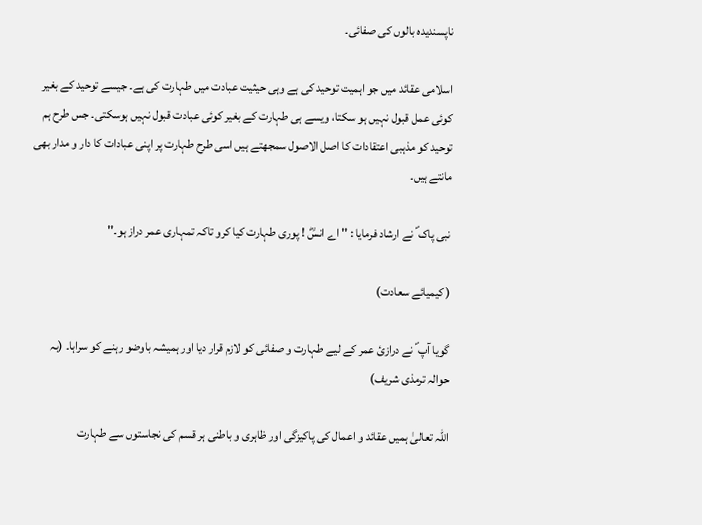ناپسندیدہ بالوں کی صفائی۔

اسلامی عقائد میں جو اہمیت توحید کی ہے وہی حیثیت عبادت میں طہارت کی ہے۔ جیسے توحید کے بغیر کوئی عمل قبول نہیں ہو سکتا، ویسے ہی طہارت کے بغیر کوئی عبادت قبول نہیں ہوسکتی۔ جس طرح ہم توحید کو مذہبی اعتقادات کا اصل الاصول سمجھتے ہیں اسی طرح طہارت پر اپنی عبادات کا دار و مدار بھی مانتے ہیں۔

نبی پاک ؐ نے ارشاد فرمایا : '' اے انسؓ ! پوری طہارت کیا کرو تاکہ تمہاری عمر دراز ہو۔''

( کیمیائے سعادت)

گویا آپ ؐ نے درازیٔ عمر کے لیے طہارت و صفائی کو لازم قرار دیا اور ہمیشہ باوضو رہنے کو سراہا۔ (بہ حوالہ ترمذی شریف)

اللہ تعالیٰ ہمیں عقائد و اعمال کی پاکیزگی اور ظاہری و باطنی ہر قسم کی نجاستوں سے طہارت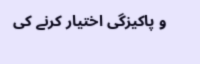و پاکیزگی اختیار کرنے کی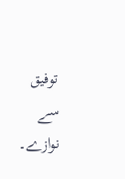توفیق سے نوازے۔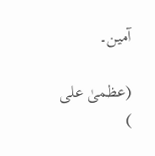آمین۔

(عظمیٰ علی )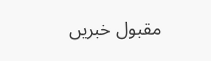مقبول خبریں